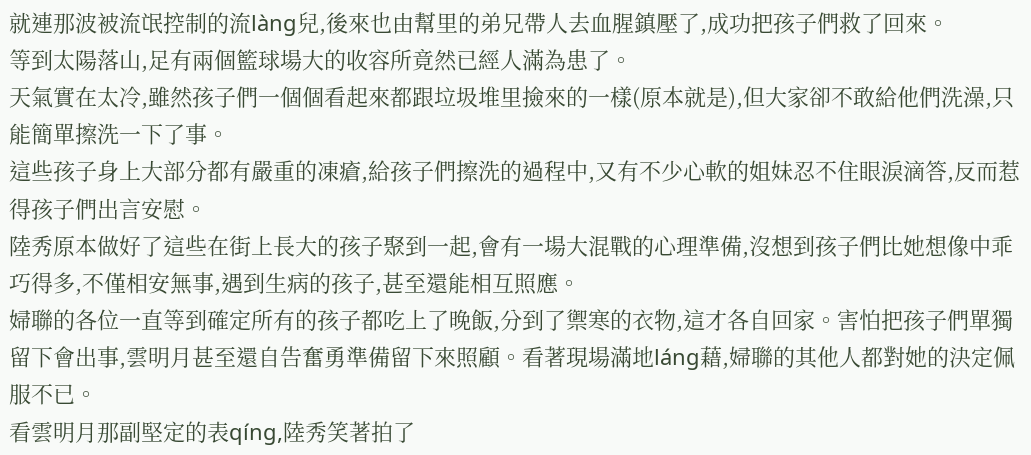就連那波被流氓控制的流làng兒,後來也由幫里的弟兄帶人去血腥鎮壓了,成功把孩子們救了回來。
等到太陽落山,足有兩個籃球場大的收容所竟然已經人滿為患了。
天氣實在太冷,雖然孩子們一個個看起來都跟垃圾堆里撿來的一樣(原本就是),但大家卻不敢給他們洗澡,只能簡單擦洗一下了事。
這些孩子身上大部分都有嚴重的凍瘡,給孩子們擦洗的過程中,又有不少心軟的姐妹忍不住眼淚滴答,反而惹得孩子們出言安慰。
陸秀原本做好了這些在街上長大的孩子聚到一起,會有一場大混戰的心理準備,沒想到孩子們比她想像中乖巧得多,不僅相安無事,遇到生病的孩子,甚至還能相互照應。
婦聯的各位一直等到確定所有的孩子都吃上了晚飯,分到了禦寒的衣物,這才各自回家。害怕把孩子們單獨留下會出事,雲明月甚至還自告奮勇準備留下來照顧。看著現場滿地láng藉,婦聯的其他人都對她的決定佩服不已。
看雲明月那副堅定的表qíng,陸秀笑著拍了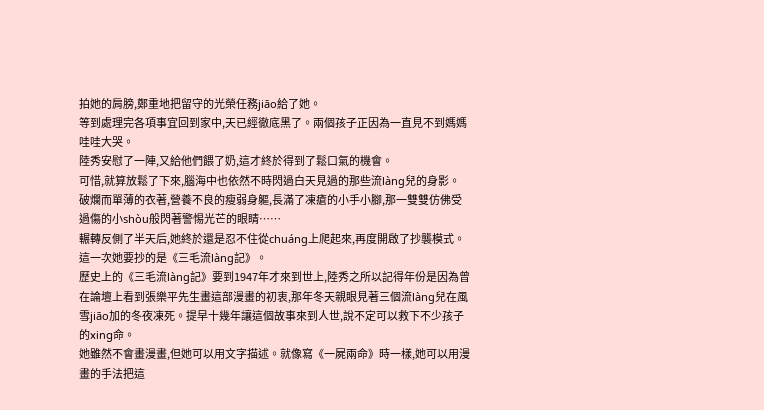拍她的肩膀,鄭重地把留守的光榮任務jiāo給了她。
等到處理完各項事宜回到家中,天已經徹底黑了。兩個孩子正因為一直見不到媽媽哇哇大哭。
陸秀安慰了一陣,又給他們餵了奶,這才終於得到了鬆口氣的機會。
可惜,就算放鬆了下來,腦海中也依然不時閃過白天見過的那些流làng兒的身影。破爛而單薄的衣著,營養不良的瘦弱身軀,長滿了凍瘡的小手小腳,那一雙雙仿佛受過傷的小shòu般閃著警惕光芒的眼睛……
輾轉反側了半天后,她終於還是忍不住從chuáng上爬起來,再度開啟了抄襲模式。這一次她要抄的是《三毛流làng記》。
歷史上的《三毛流làng記》要到1947年才來到世上,陸秀之所以記得年份是因為曾在論壇上看到張樂平先生畫這部漫畫的初衷,那年冬天親眼見著三個流làng兒在風雪jiāo加的冬夜凍死。提早十幾年讓這個故事來到人世,說不定可以救下不少孩子的xing命。
她雖然不會畫漫畫,但她可以用文字描述。就像寫《一屍兩命》時一樣,她可以用漫畫的手法把這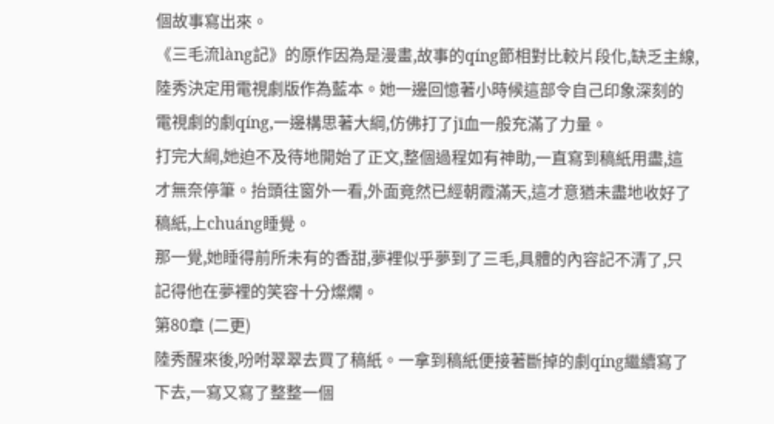個故事寫出來。
《三毛流làng記》的原作因為是漫畫,故事的qíng節相對比較片段化,缺乏主線,陸秀決定用電視劇版作為藍本。她一邊回憶著小時候這部令自己印象深刻的電視劇的劇qíng,一邊構思著大綱,仿佛打了jī血一般充滿了力量。
打完大綱,她迫不及待地開始了正文,整個過程如有神助,一直寫到稿紙用盡,這才無奈停筆。抬頭往窗外一看,外面竟然已經朝霞滿天,這才意猶未盡地收好了稿紙,上chuáng睡覺。
那一覺,她睡得前所未有的香甜,夢裡似乎夢到了三毛,具體的內容記不清了,只記得他在夢裡的笑容十分燦爛。
第80章 (二更)
陸秀醒來後,吩咐翠翠去買了稿紙。一拿到稿紙便接著斷掉的劇qíng繼續寫了下去,一寫又寫了整整一個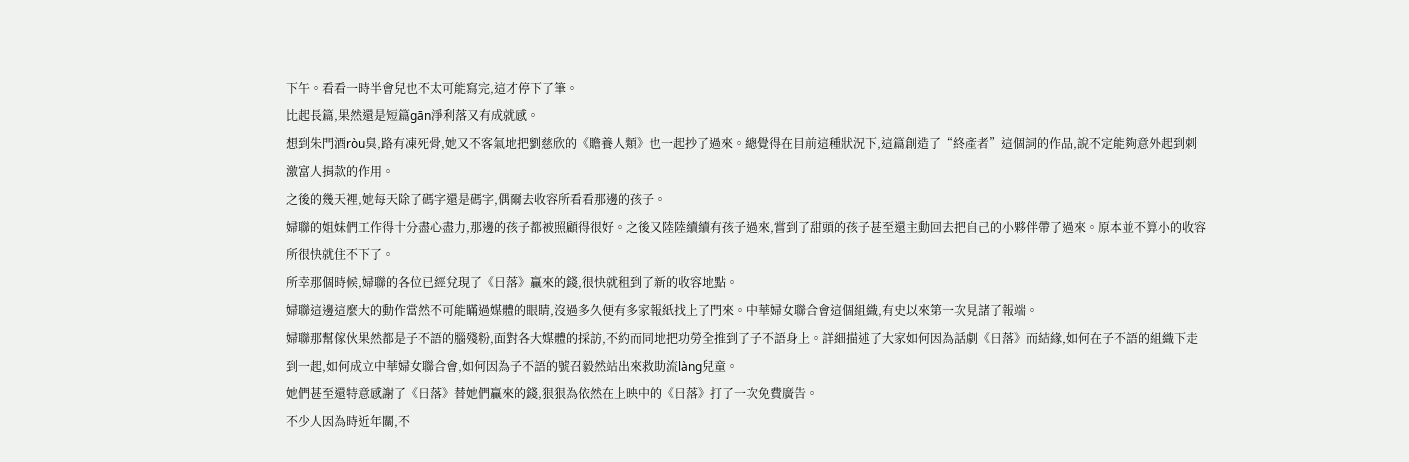下午。看看一時半會兒也不太可能寫完,這才停下了筆。
比起長篇,果然還是短篇gān淨利落又有成就感。
想到朱門酒ròu臭,路有凍死骨,她又不客氣地把劉慈欣的《贍養人類》也一起抄了過來。總覺得在目前這種狀況下,這篇創造了“終產者”這個詞的作品,說不定能夠意外起到刺激富人捐款的作用。
之後的幾天裡,她每天除了碼字還是碼字,偶爾去收容所看看那邊的孩子。
婦聯的姐妹們工作得十分盡心盡力,那邊的孩子都被照顧得很好。之後又陸陸續續有孩子過來,嘗到了甜頭的孩子甚至還主動回去把自己的小夥伴帶了過來。原本並不算小的收容所很快就住不下了。
所幸那個時候,婦聯的各位已經兌現了《日落》贏來的錢,很快就租到了新的收容地點。
婦聯這邊這麼大的動作當然不可能瞞過媒體的眼睛,沒過多久便有多家報紙找上了門來。中華婦女聯合會這個組織,有史以來第一次見諸了報端。
婦聯那幫傢伙果然都是子不語的腦殘粉,面對各大媒體的採訪,不約而同地把功勞全推到了子不語身上。詳細描述了大家如何因為話劇《日落》而結緣,如何在子不語的組織下走到一起,如何成立中華婦女聯合會,如何因為子不語的號召毅然站出來救助流làng兒童。
她們甚至還特意感謝了《日落》替她們贏來的錢,狠狠為依然在上映中的《日落》打了一次免費廣告。
不少人因為時近年關,不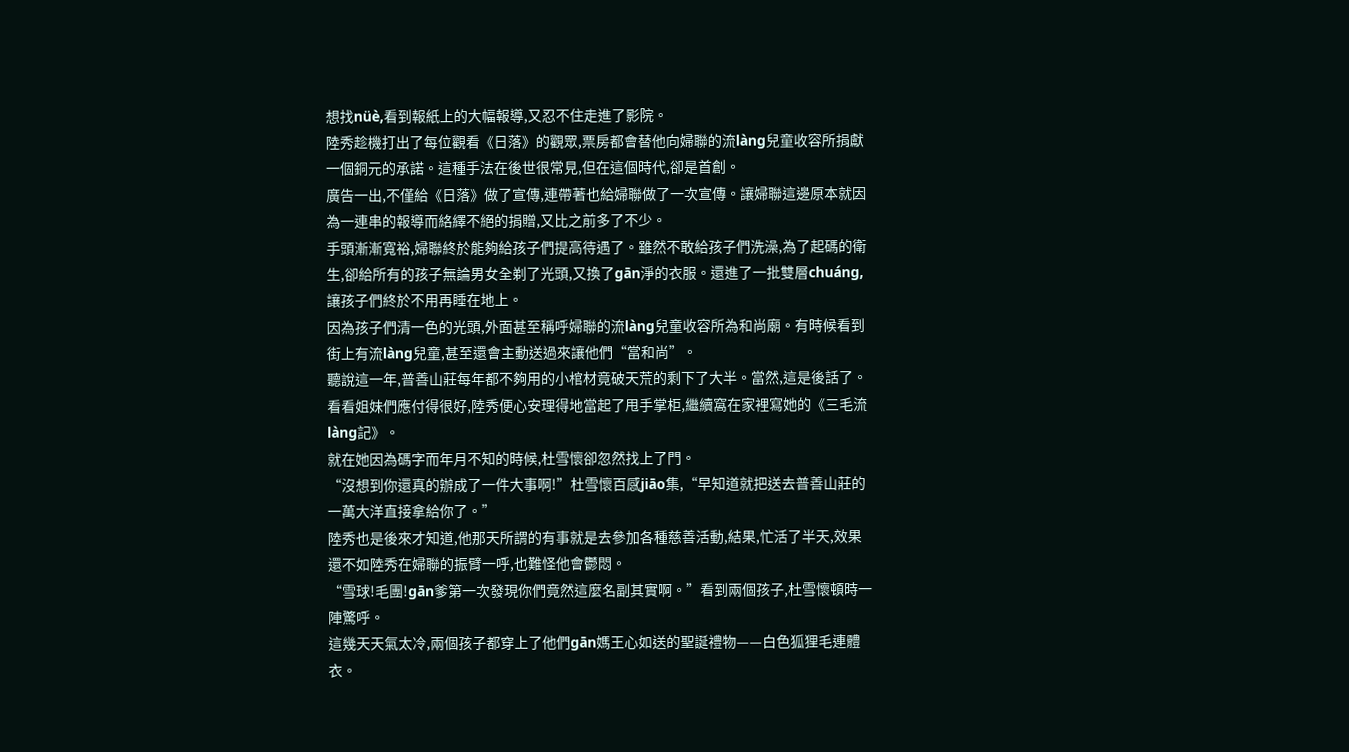想找nüè,看到報紙上的大幅報導,又忍不住走進了影院。
陸秀趁機打出了每位觀看《日落》的觀眾,票房都會替他向婦聯的流làng兒童收容所捐獻一個銅元的承諾。這種手法在後世很常見,但在這個時代,卻是首創。
廣告一出,不僅給《日落》做了宣傳,連帶著也給婦聯做了一次宣傳。讓婦聯這邊原本就因為一連串的報導而絡繹不絕的捐贈,又比之前多了不少。
手頭漸漸寬裕,婦聯終於能夠給孩子們提高待遇了。雖然不敢給孩子們洗澡,為了起碼的衛生,卻給所有的孩子無論男女全剃了光頭,又換了gān淨的衣服。還進了一批雙層chuáng,讓孩子們終於不用再睡在地上。
因為孩子們清一色的光頭,外面甚至稱呼婦聯的流làng兒童收容所為和尚廟。有時候看到街上有流làng兒童,甚至還會主動送過來讓他們“當和尚”。
聽說這一年,普善山莊每年都不夠用的小棺材竟破天荒的剩下了大半。當然,這是後話了。
看看姐妹們應付得很好,陸秀便心安理得地當起了甩手掌柜,繼續窩在家裡寫她的《三毛流làng記》。
就在她因為碼字而年月不知的時候,杜雪懷卻忽然找上了門。
“沒想到你還真的辦成了一件大事啊!”杜雪懷百感jiāo集,“早知道就把送去普善山莊的一萬大洋直接拿給你了。”
陸秀也是後來才知道,他那天所謂的有事就是去參加各種慈善活動,結果,忙活了半天,效果還不如陸秀在婦聯的振臂一呼,也難怪他會鬱悶。
“雪球!毛團!gān爹第一次發現你們竟然這麼名副其實啊。”看到兩個孩子,杜雪懷頓時一陣驚呼。
這幾天天氣太冷,兩個孩子都穿上了他們gān媽王心如送的聖誕禮物——白色狐狸毛連體衣。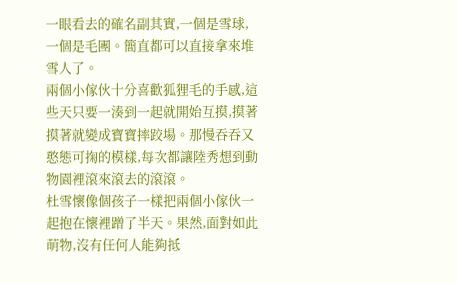一眼看去的確名副其實,一個是雪球,一個是毛團。簡直都可以直接拿來堆雪人了。
兩個小傢伙十分喜歡狐狸毛的手感,這些天只要一湊到一起就開始互摸,摸著摸著就變成寶寶摔跤場。那慢吞吞又憨態可掬的模樣,每次都讓陸秀想到動物園裡滾來滾去的滾滾。
杜雪懷像個孩子一樣把兩個小傢伙一起抱在懷裡蹭了半天。果然,面對如此萌物,沒有任何人能夠抵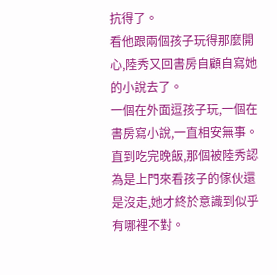抗得了。
看他跟兩個孩子玩得那麼開心,陸秀又回書房自顧自寫她的小說去了。
一個在外面逗孩子玩,一個在書房寫小說,一直相安無事。直到吃完晚飯,那個被陸秀認為是上門來看孩子的傢伙還是沒走,她才終於意識到似乎有哪裡不對。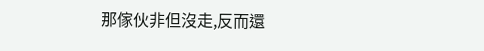那傢伙非但沒走,反而還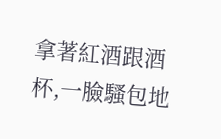拿著紅酒跟酒杯,一臉騷包地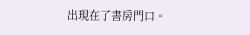出現在了書房門口。